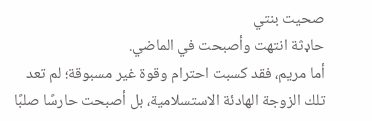صحيت بنتي
حاډثة انتهت وأصبحت في الماضي.
أما مريم، فقد كسبت احترام وقوة غير مسبوقة؛ لم تعد تلك الزوجة الهادئة الاستسلامية، بل أصبحت حارسًا صلبًا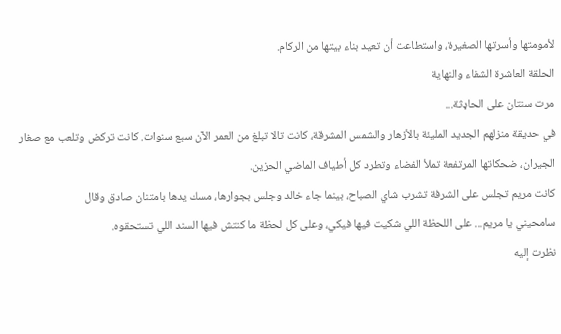لأمومتها وأسرتها الصغيرة، واستطاعت أن تعيد بناء بيتها من الركام.
الحلقة العاشرة الشفاء والنهاية
مرت سنتان على الحاډثة...
في حديقة منزلهم الجديد المليئة بالأزهار والشمس المشرقة، كانت تالا تبلغ من العمر الآن سبع سنوات. كانت تركض وتلعب مع صغار الجيران، ضحكاتها المرتفعة تملأ الفضاء وتطرد كل أطياف الماضي الحزين.
كانت مريم تجلس على الشرفة تشرب شاي الصباح، بينما جاء خالد وجلس بجوارها، مسك يدها بامتنان صادق وقال
سامحيني يا مريم... على اللحظة اللي شكيت فيها فيكي، وعلى كل لحظة ما كنتش فيها السند اللي تستحقوه.
نظرت إليه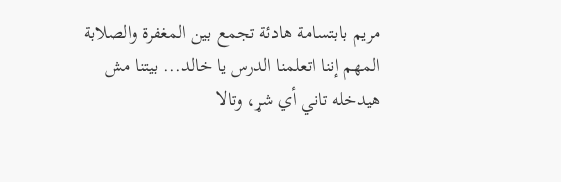مريم بابتسامة هادئة تجمع بين المغفرة والصلابة
المهم إننا اتعلمنا الدرس يا خالد... بيتنا مش هيدخله تاني أي شړ، وتالا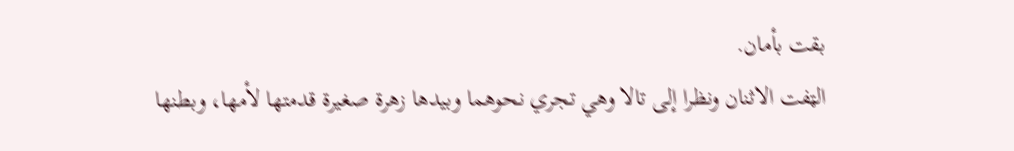بقت بأمان.
الټفت الاثنان ونظرا إلى تالا وهي تجري نحوهما وبيدها زهرة صغيرة قدمتها لأمها، وبطنها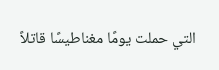التي حملت يومًا مغناطيسًا قاتلاً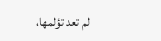لم تعد تؤلمها،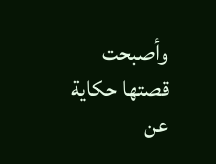وأصبحت قصتها حكاية عن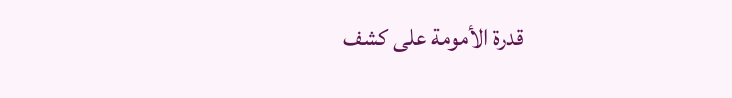قدرة الأمومة على كشف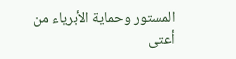المستور وحماية الأبرياء من أعتى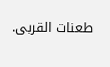طعنات القربى.